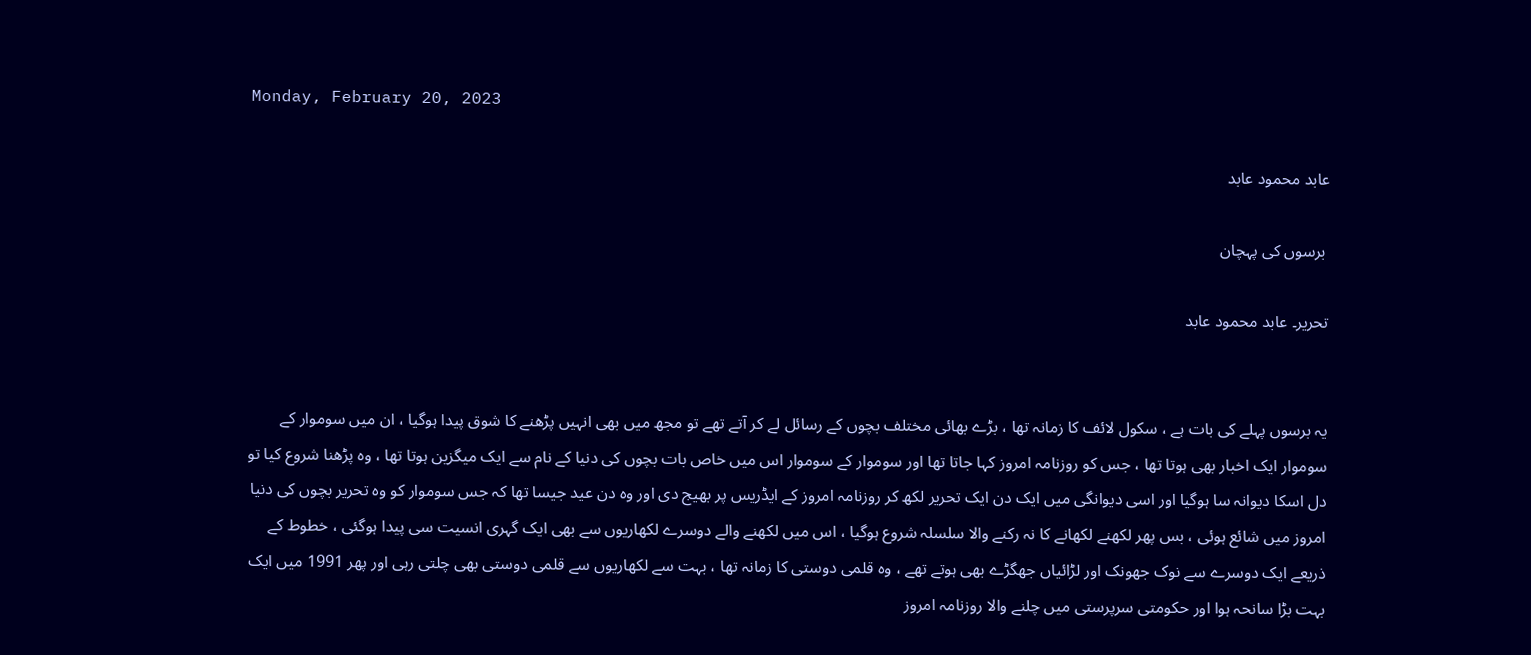Monday, February 20, 2023

عابد محمود عابد

 برسوں کی پہچان

تحریر۔ عابد محمود عابد


یہ برسوں پہلے کی بات ہے ، سکول لائف کا زمانہ تھا ، بڑے بھائی مختلف بچوں کے رسائل لے کر آتے تھے تو مجھ میں بھی انہیں پڑھنے کا شوق پیدا ہوگیا ، ان میں سوموار کے سوموار ایک اخبار بھی ہوتا تھا ، جس کو روزنامہ امروز کہا جاتا تھا اور سوموار کے سوموار اس میں خاص بات بچوں کی دنیا کے نام سے ایک میگزین ہوتا تھا ، وہ پڑھنا شروع کیا تو دل اسکا دیوانہ سا ہوگیا اور اسی دیوانگی میں ایک دن ایک تحریر لکھ کر روزنامہ امروز کے ایڈریس پر بھیج دی اور وہ دن عید جیسا تھا کہ جس سوموار کو وہ تحریر بچوں کی دنیا امروز میں شائع ہوئی ، بس پھر لکھنے لکھانے کا نہ رکنے والا سلسلہ شروع ہوگیا ، اس میں لکھنے والے دوسرے لکھاریوں سے بھی ایک گہری انسیت سی پیدا ہوگئی ، خطوط کے ذریعے ایک دوسرے سے نوک جھونک اور لڑائیاں جھگڑے بھی ہوتے تھے ، وہ قلمی دوستی کا زمانہ تھا ، بہت سے لکھاریوں سے قلمی دوستی بھی چلتی رہی اور پھر 1991 میں ایک بہت بڑا سانحہ ہوا اور حکومتی سرپرستی میں چلنے والا روزنامہ امروز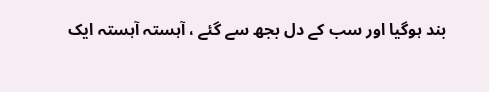بند ہوگیا اور سب کے دل بجھ سے گئے ، آہستہ آہستہ ایک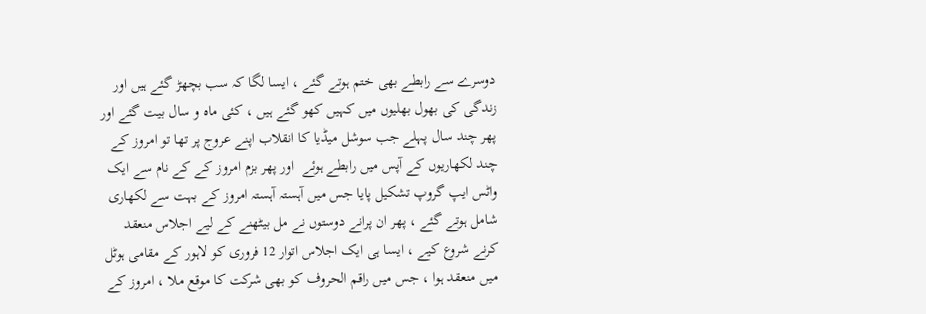دوسرے سے رابطے بھی ختم ہوتے گئے ، ایسا لگا کہ سب بچھڑ گئے ہیں اور زندگی کی بھول بھلیوں میں کہیں کھو گئے ہیں ، کئی ماہ و سال بیت گئے اور پھر چند سال پہلے جب سوشل میڈیا کا انقلاب اپنے عروج پر تھا تو امروز کے چند لکھاریوں کے آپس میں رابطے ہوئے  اور پھر بزم امروز کے کے نام سے ایک واٹس ایپ گروپ تشکیل پایا جس میں آہستہ آہستہ امروز کے بہت سے لکھاری شامل ہوتے گئے ، پھر ان پرانے دوستوں نے مل بیٹھنے کے لیے اجلاس منعقد کرنے شروع کیے ، ایسا ہی ایک اجلاس اتوار 12 فروری کو لاہور کے مقامی ہوٹل میں منعقد ہوا ، جس میں راقم الحروف کو بھی شرکت کا موقع ملا ، امروز کے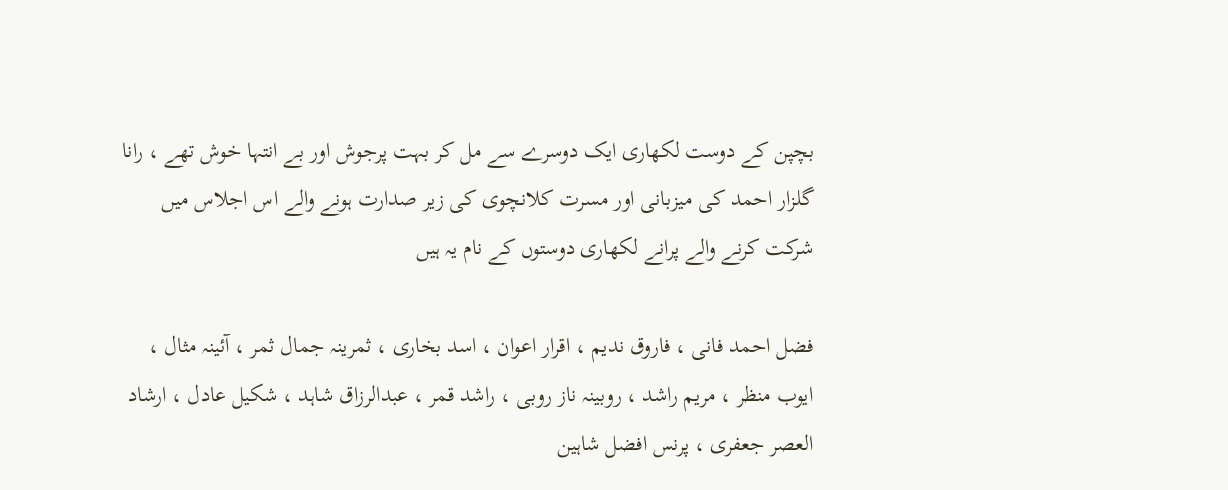بچپن کے دوست لکھاری ایک دوسرے سے مل کر بہت پرجوش اور بے انتہا خوش تھے ، رانا گلزار احمد کی میزبانی اور مسرت کلانچوی کی زیر صدارت ہونے والے اس اجلاس میں شرکت کرنے والے پرانے لکھاری دوستوں کے نام یہ ہیں

فضل احمد فانی ، فاروق ندیم ، اقرار اعوان ، اسد بخاری ، ثمرینہ جمال ثمر ، آئینہ مثال ، ایوب منظر ، مریم راشد ، روبینہ ناز روبی ، راشد قمر ، عبدالرزاق شاہد ، شکیل عادل ، ارشاد العصر جعفری ، پرنس افضل شاہین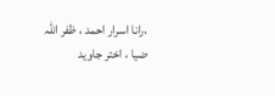،رانا اسرار احمد ، ظفر اللہ ضیا ، اختر جاوید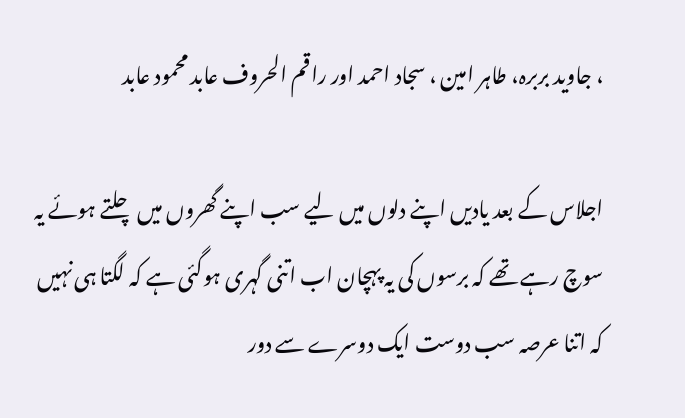، جاوید بربرہ، طاہر امین ، سجاد احمد اور راقم الحروف عابد محمود عابد

اجلاس کے بعد یادیں اپنے دلوں میں لیے سب اپنے گھروں میں چلتے ہوئے یہ سوچ رہے تھے کہ برسوں کی یہ پہچان اب اتنی گہری ہوگئی ہے کہ لگتا ہی نہیں کہ اتنا عرصہ سب دوست ایک دوسرے سے دور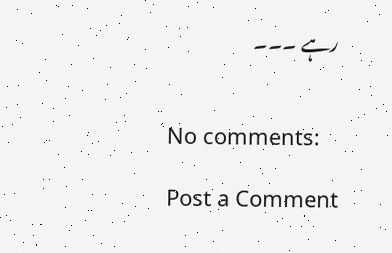رہے ۔۔۔


No comments:

Post a Comment